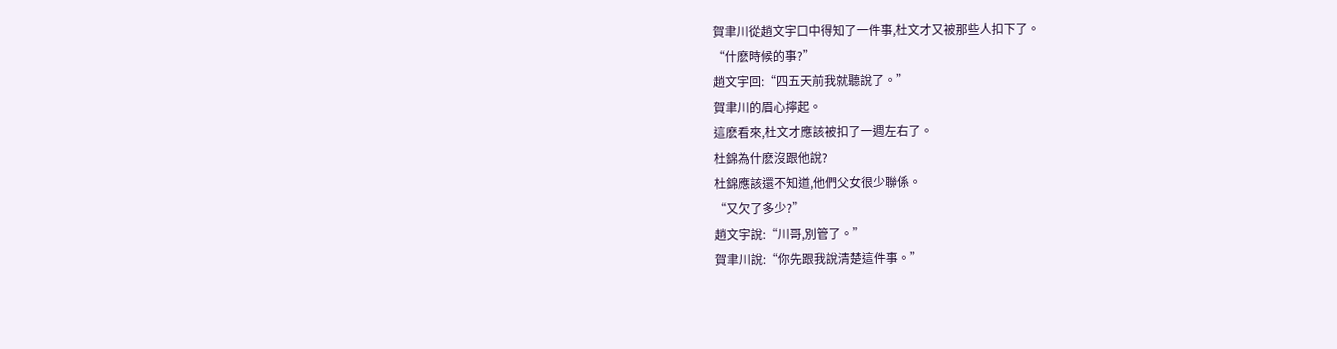賀聿川從趙文宇口中得知了一件事,杜文才又被那些人扣下了。
“什麽時候的事?”
趙文宇回:“四五天前我就聽說了。”
賀聿川的眉心擰起。
這麽看來,杜文才應該被扣了一週左右了。
杜錦為什麽沒跟他說?
杜錦應該還不知道,他們父女很少聯係。
“又欠了多少?”
趙文宇說:“川哥,別管了。”
賀聿川說:“你先跟我說清楚這件事。”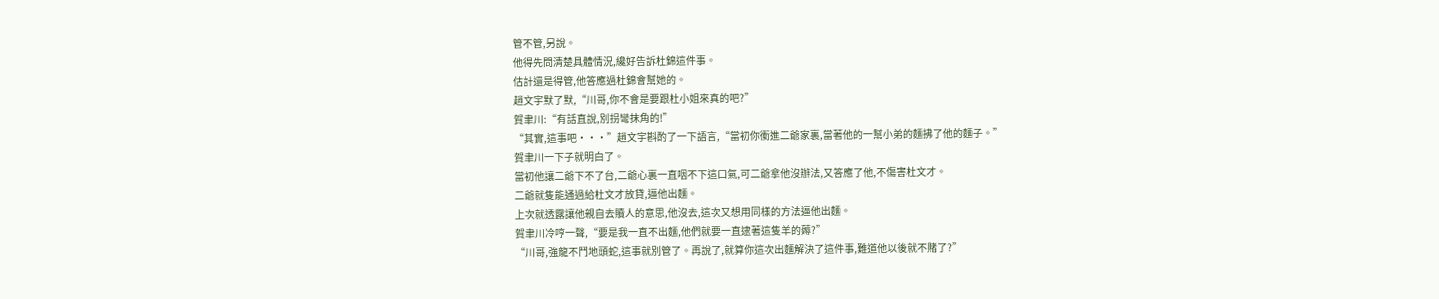管不管,另說。
他得先問清楚具體情況,纔好告訴杜錦這件事。
估計還是得管,他答應過杜錦會幫她的。
趙文宇默了默,“川哥,你不會是要跟杜小姐來真的吧?”
賀聿川:“有話直說,別拐彎抹角的!”
“其實,這事吧···”趙文宇斟酌了一下語言,“當初你衝進二爺家裏,當著他的一幫小弟的麵拂了他的麵子。”
賀聿川一下子就明白了。
當初他讓二爺下不了台,二爺心裏一直咽不下這口氣,可二爺拿他沒辦法,又答應了他,不傷害杜文才。
二爺就隻能通過給杜文才放貸,逼他出麵。
上次就透露讓他親自去贖人的意思,他沒去,這次又想用同樣的方法逼他出麵。
賀聿川冷哼一聲,“要是我一直不出麵,他們就要一直逮著這隻羊的薅?”
“川哥,強龍不鬥地頭蛇,這事就別管了。再說了,就算你這次出麵解決了這件事,難道他以後就不賭了?”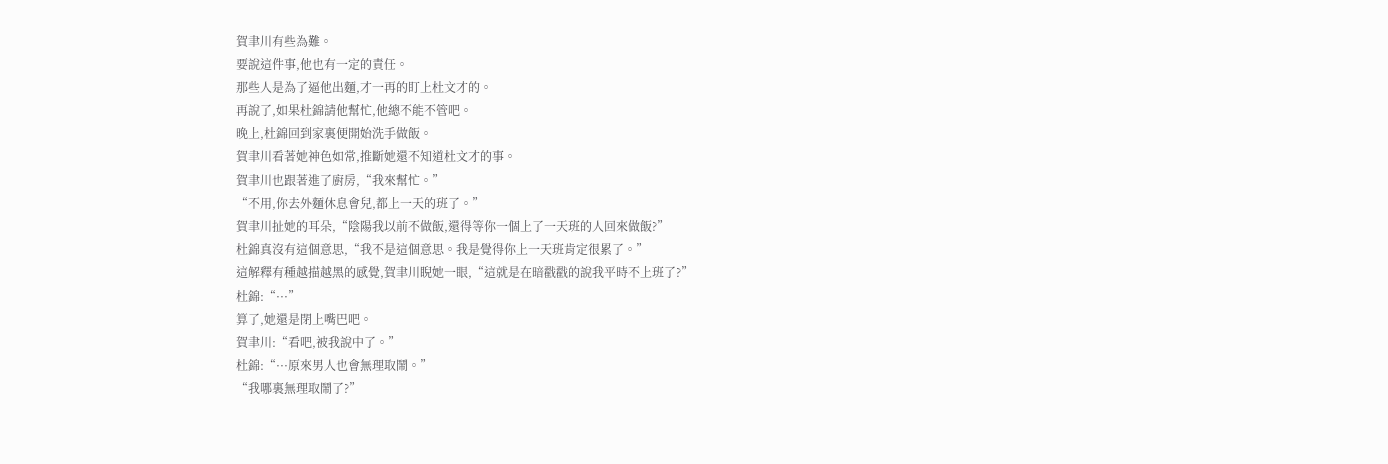賀聿川有些為難。
要說這件事,他也有一定的責任。
那些人是為了逼他出麵,才一再的盯上杜文才的。
再說了,如果杜錦請他幫忙,他總不能不管吧。
晚上,杜錦回到家裏便開始洗手做飯。
賀聿川看著她神色如常,推斷她還不知道杜文才的事。
賀聿川也跟著進了廚房,“我來幫忙。”
“不用,你去外麵休息會兒,都上一天的班了。”
賀聿川扯她的耳朵,“陰陽我以前不做飯,還得等你一個上了一天班的人回來做飯?”
杜錦真沒有這個意思,“我不是這個意思。我是覺得你上一天班肯定很累了。”
這解釋有種越描越黑的感覺,賀聿川睨她一眼,“這就是在暗戳戳的說我平時不上班了?”
杜錦:“···”
算了,她還是閉上嘴巴吧。
賀聿川:“看吧,被我說中了。”
杜錦:“···原來男人也會無理取鬧。”
“我哪裏無理取鬧了?”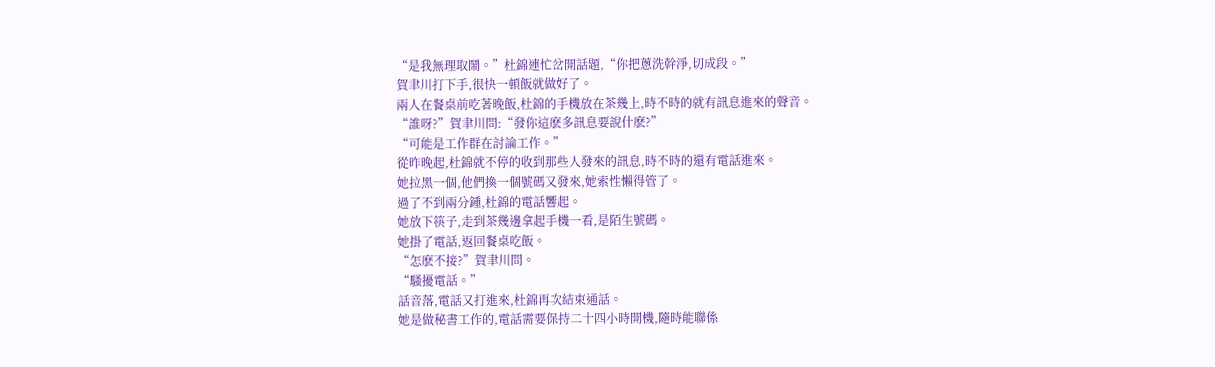“是我無理取鬧。”杜錦連忙岔開話題,“你把蔥洗幹淨,切成段。”
賀聿川打下手,很快一頓飯就做好了。
兩人在餐桌前吃著晚飯,杜錦的手機放在茶幾上,時不時的就有訊息進來的聲音。
“誰呀?”賀聿川問:“發你這麽多訊息要說什麽?”
“可能是工作群在討論工作。”
從昨晚起,杜錦就不停的收到那些人發來的訊息,時不時的還有電話進來。
她拉黑一個,他們換一個號碼又發來,她索性懶得管了。
過了不到兩分鍾,杜錦的電話響起。
她放下筷子,走到茶幾邊拿起手機一看,是陌生號碼。
她掛了電話,返回餐桌吃飯。
“怎麽不接?”賀聿川問。
“騷擾電話。”
話音落,電話又打進來,杜錦再次結束通話。
她是做秘書工作的,電話需要保持二十四小時開機,隨時能聯係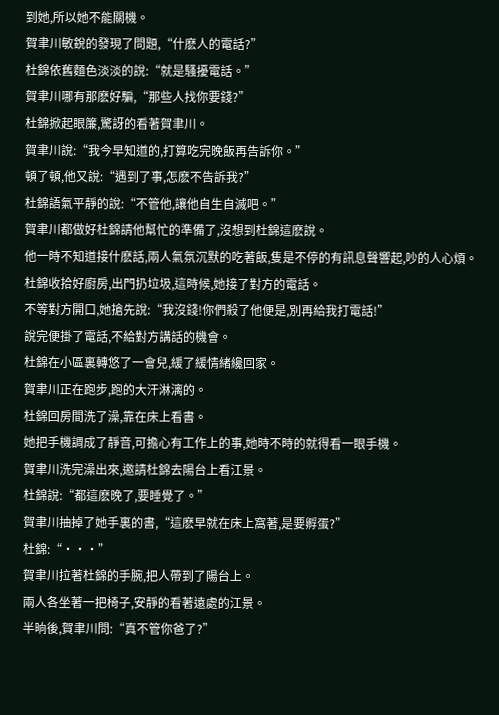到她,所以她不能關機。
賀聿川敏銳的發現了問題,“什麽人的電話?”
杜錦依舊麵色淡淡的說:“就是騷擾電話。”
賀聿川哪有那麽好騙,“那些人找你要錢?”
杜錦掀起眼簾,驚訝的看著賀聿川。
賀聿川說:“我今早知道的,打算吃完晚飯再告訴你。”
頓了頓,他又說:“遇到了事,怎麽不告訴我?”
杜錦語氣平靜的說:“不管他,讓他自生自滅吧。”
賀聿川都做好杜錦請他幫忙的準備了,沒想到杜錦這麽說。
他一時不知道接什麽話,兩人氣氛沉默的吃著飯,隻是不停的有訊息聲響起,吵的人心煩。
杜錦收拾好廚房,出門扔垃圾,這時候,她接了對方的電話。
不等對方開口,她搶先說:“我沒錢!你們殺了他便是,別再給我打電話!”
說完便掛了電話,不給對方講話的機會。
杜錦在小區裏轉悠了一會兒,緩了緩情緒纔回家。
賀聿川正在跑步,跑的大汗淋漓的。
杜錦回房間洗了澡,靠在床上看書。
她把手機調成了靜音,可擔心有工作上的事,她時不時的就得看一眼手機。
賀聿川洗完澡出來,邀請杜錦去陽台上看江景。
杜錦說:“都這麽晚了,要睡覺了。”
賀聿川抽掉了她手裏的書,“這麽早就在床上窩著,是要孵蛋?”
杜錦:“···”
賀聿川拉著杜錦的手腕,把人帶到了陽台上。
兩人各坐著一把椅子,安靜的看著遠處的江景。
半晌後,賀聿川問:“真不管你爸了?”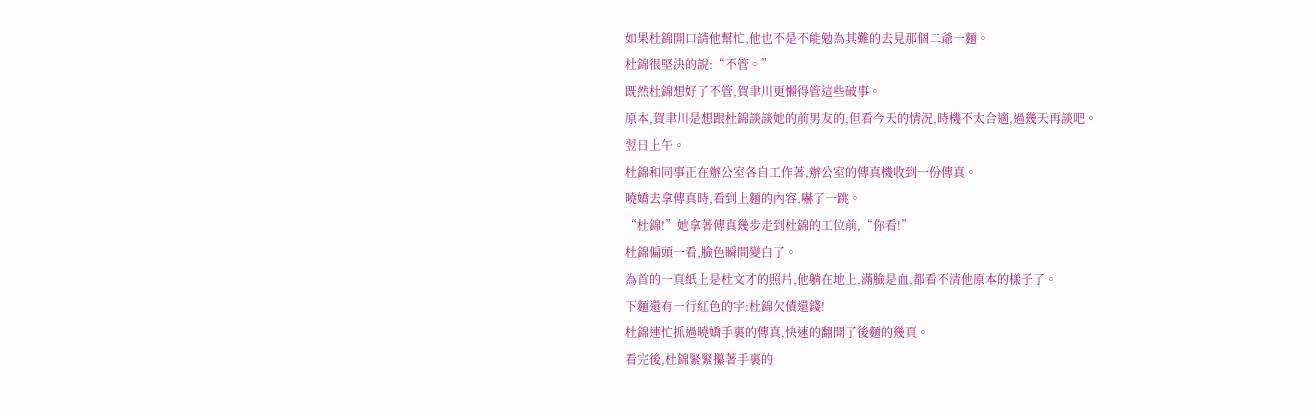如果杜錦開口請他幫忙,他也不是不能勉為其難的去見那個二爺一麵。
杜錦很堅決的說:“不管。”
既然杜錦想好了不管,賀聿川更懶得管這些破事。
原本,賀聿川是想跟杜錦談談她的前男友的,但看今天的情況,時機不太合適,過幾天再談吧。
翌日上午。
杜錦和同事正在辦公室各自工作著,辦公室的傳真機收到一份傳真。
曉嬌去拿傳真時,看到上麵的內容,嚇了一跳。
“杜錦!”她拿著傳真幾步走到杜錦的工位前,“你看!”
杜錦偏頭一看,臉色瞬間變白了。
為首的一頁紙上是杜文才的照片,他躺在地上,滿臉是血,都看不清他原本的樣子了。
下麵還有一行紅色的字:杜錦欠債還錢!
杜錦連忙抓過曉嬌手裏的傳真,快速的翻開了後麵的幾頁。
看完後,杜錦緊緊攥著手裏的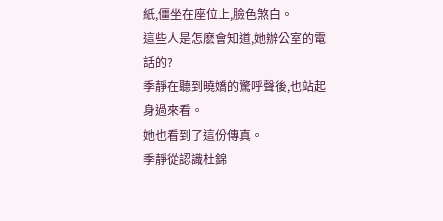紙,僵坐在座位上,臉色煞白。
這些人是怎麽會知道,她辦公室的電話的?
季靜在聽到曉嬌的驚呼聲後,也站起身過來看。
她也看到了這份傳真。
季靜從認識杜錦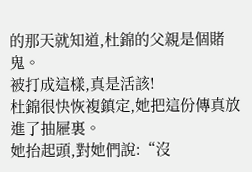的那天就知道,杜錦的父親是個賭鬼。
被打成這樣,真是活該!
杜錦很快恢複鎮定,她把這份傳真放進了抽屜裏。
她抬起頭,對她們說:“沒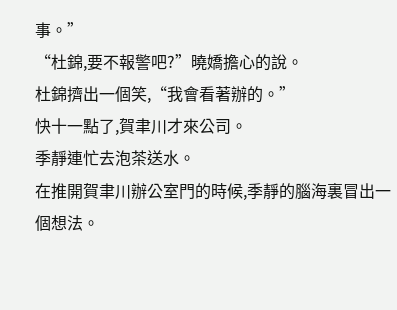事。”
“杜錦,要不報警吧?”曉嬌擔心的說。
杜錦擠出一個笑,“我會看著辦的。”
快十一點了,賀聿川才來公司。
季靜連忙去泡茶送水。
在推開賀聿川辦公室門的時候,季靜的腦海裏冒出一個想法。